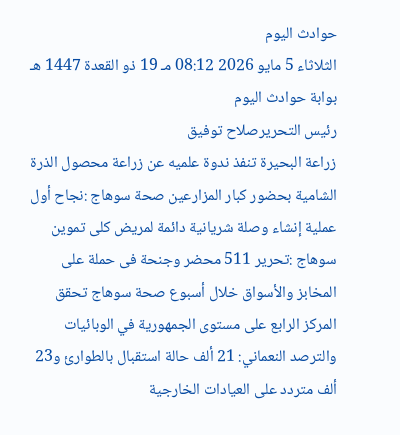حوادث اليوم
الثلاثاء 5 مايو 2026 08:12 مـ 19 ذو القعدة 1447 هـ
بوابة حوادث اليوم
رئيس التحريرصلاح توفيق
زراعة البحيرة تنفذ ندوة علميه عن زراعة محصول الذرة الشامية بحضور كبار المزارعين صحة سوهاج :نجاح أول عملية إنشاء وصلة شريانية دائمة لمريض كلى تموين سوهاج :تحرير 511 محضر وجنحة فى حملة على المخابز والأسواق خلال أسبوع صحة سوهاج تحقق المركز الرابع على مستوى الجمهورية في الوبائيات والترصد النعماني: 21 ألف حالة استقبال بالطوارئ و23 ألف متردد على العيادات الخارجية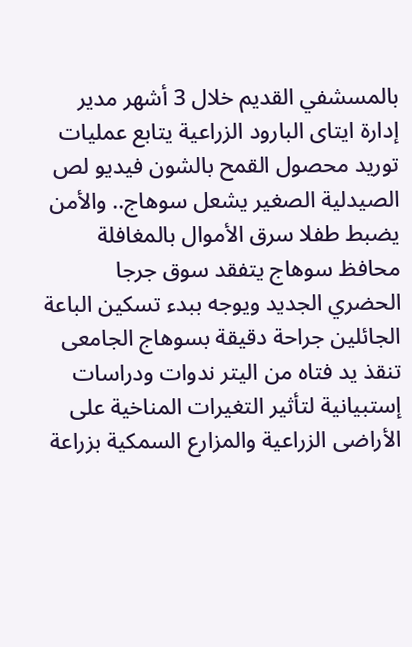بالمسشفي القديم خلال 3 أشهر مدير إدارة ايتاى البارود الزراعية يتابع عمليات توريد محصول القمح بالشون فيديو لص الصيدلية الصغير يشعل سوهاج.. والأمن يضبط طفلا سرق الأموال بالمغافلة محافظ سوهاج يتفقد سوق جرجا الحضري الجديد ويوجه ببدء تسكين الباعة الجائلين جراحة دقيقة بسوهاج الجامعى تنقذ يد فتاه من اليتر ندوات ودراسات إستبيانية لتأثير التغيرات المناخية على الأراضى الزراعية والمزارع السمكية بزراعة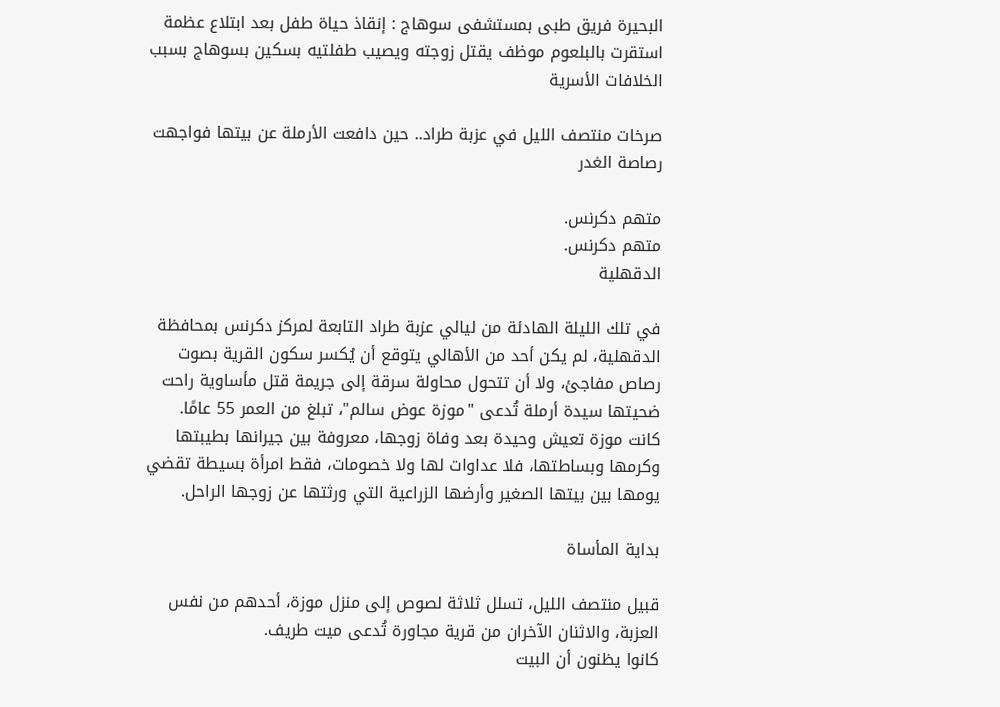البحيرة فريق طبى بمستشفى سوهاج : إنقاذ حياة طفل بعد ابتلاع عظمة استقرت بالبلعوم موظف يقتل زوجته ويصيب طفلتيه بسكين بسوهاج بسبب الخلافات الأسرية

صرخات منتصف الليل في عزبة طراد.. حين دافعت الأرملة عن بيتها فواجهت رصاصة الغدر

متهم دكرنس.
متهم دكرنس.
الدقهلية

في تلك الليلة الهادئة من ليالي عزبة طراد التابعة لمركز دكرنس بمحافظة الدقهلية، لم يكن أحد من الأهالي يتوقع أن يُكسر سكون القرية بصوت رصاص مفاجئ، ولا أن تتحول محاولة سرقة إلى جريمة قتل مأساوية راحت ضحيتها سيدة أرملة تُدعى "موزة عوض سالم"، تبلغ من العمر 55 عامًا.
كانت موزة تعيش وحيدة بعد وفاة زوجها، معروفة بين جيرانها بطيبتها وكرمها وبساطتها، فلا عداوات لها ولا خصومات، فقط امرأة بسيطة تقضي يومها بين بيتها الصغير وأرضها الزراعية التي ورثتها عن زوجها الراحل.

بداية المأساة

قبيل منتصف الليل، تسلل ثلاثة لصوص إلى منزل موزة، أحدهم من نفس العزبة، والاثنان الآخران من قرية مجاورة تُدعى ميت طريف.
كانوا يظنون أن البيت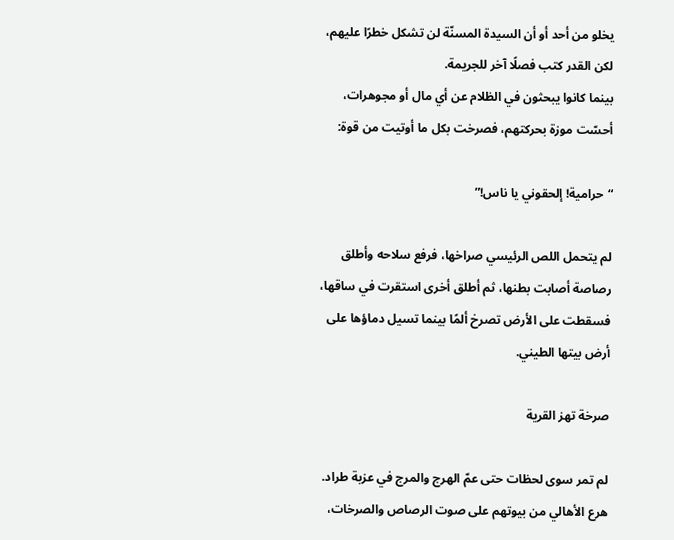يخلو من أحد أو أن السيدة المسنّة لن تشكل خطرًا عليهم، لكن القدر كتب فصلًا آخر للجريمة.
بينما كانوا يبحثون في الظلام عن أي مال أو مجوهرات، أحسّت موزة بحركتهم، فصرخت بكل ما أوتيت من قوة:

“حرامية! إلحقوني يا ناس!”

لم يتحمل اللص الرئيسي صراخها، فرفع سلاحه وأطلق رصاصة أصابت بطنها، ثم أطلق أخرى استقرت في ساقها، فسقطت على الأرض تصرخ ألمًا بينما تسيل دماؤها على أرض بيتها الطيني.

صرخة تهز القرية

لم تمر سوى لحظات حتى عمّ الهرج والمرج في عزبة طراد. هرع الأهالي من بيوتهم على صوت الرصاص والصرخات،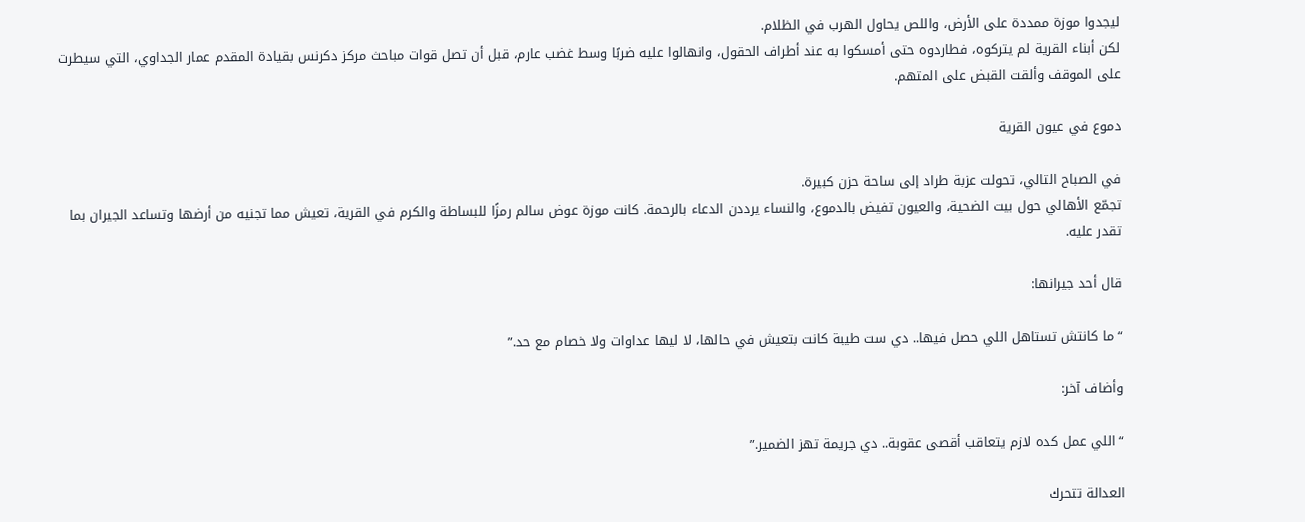ليجدوا موزة ممددة على الأرض، واللص يحاول الهرب في الظلام.
لكن أبناء القرية لم يتركوه، فطاردوه حتى أمسكوا به عند أطراف الحقول، وانهالوا عليه ضربًا وسط غضب عارم، قبل أن تصل قوات مباحث مركز دكرنس بقيادة المقدم عمار الجداوي، التي سيطرت على الموقف وألقت القبض على المتهم.

دموع في عيون القرية

في الصباح التالي، تحولت عزبة طراد إلى ساحة حزن كبيرة.
تجمّع الأهالي حول بيت الضحية، والعيون تفيض بالدموع، والنساء يرددن الدعاء بالرحمة. كانت موزة عوض سالم رمزًا للبساطة والكرم في القرية، تعيش مما تجنيه من أرضها وتساعد الجيران بما تقدر عليه.

قال أحد جيرانها:

“ما كانتش تستاهل اللي حصل فيها.. دي ست طيبة كانت بتعيش في حالها، لا ليها عداوات ولا خصام مع حد.”

وأضاف آخر:

“اللي عمل كده لازم يتعاقب أقصى عقوبة.. دي جريمة تهز الضمير.”

العدالة تتحرك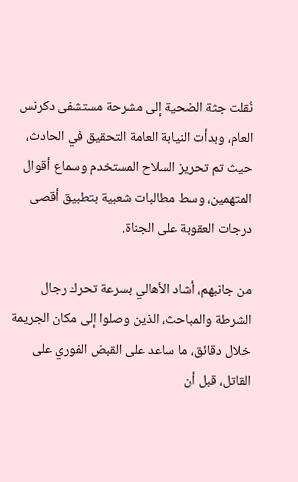نُقلت جثة الضحية إلى مشرحة مستشفى دكرنس العام، وبدأت النيابة العامة التحقيق في الحادث، حيث تم تحريز السلاح المستخدم وسماع أقوال المتهمين، وسط مطالبات شعبية بتطبيق أقصى درجات العقوبة على الجناة.

من جانبهم، أشاد الأهالي بسرعة تحرك رجال الشرطة والمباحث، الذين وصلوا إلى مكان الجريمة خلال دقائق، ما ساعد على القبض الفوري على القاتل، قبل أن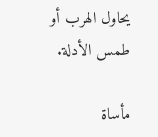يحاول الهرب أو طمس الأدلة.

مأساة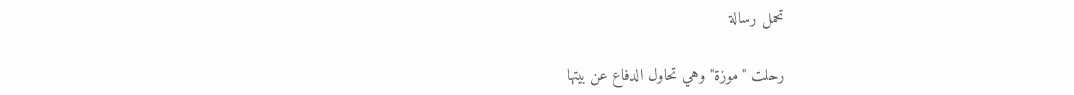تحمل رسالة

رحلت "موزة" وهي تحاول الدفاع عن بيتها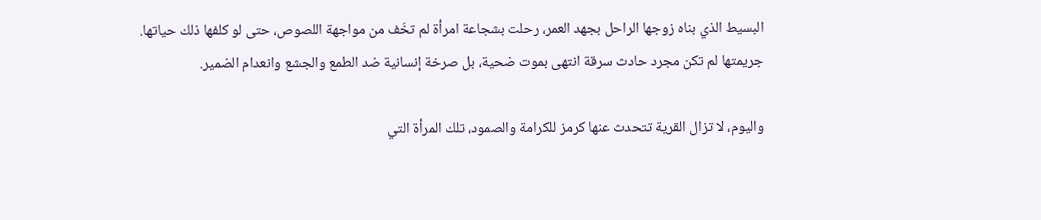البسيط الذي بناه زوجها الراحل بجهد العمر، رحلت بشجاعة امرأة لم تخَف من مواجهة اللصوص، حتى لو كلفها ذلك حياتها.
جريمتها لم تكن مجرد حادث سرقة انتهى بموت ضحية، بل صرخة إنسانية ضد الطمع والجشع وانعدام الضمير.

واليوم، لا تزال القرية تتحدث عنها كرمز للكرامة والصمود، تلك المرأة التي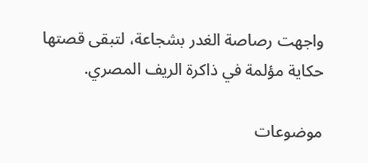واجهت رصاصة الغدر بشجاعة، لتبقى قصتها حكاية مؤلمة في ذاكرة الريف المصري.

موضوعات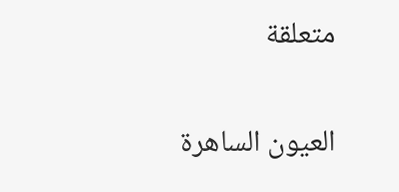متعلقة

العيون الساهرة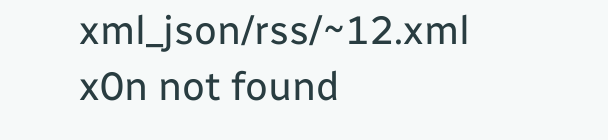xml_json/rss/~12.xml x0n not found